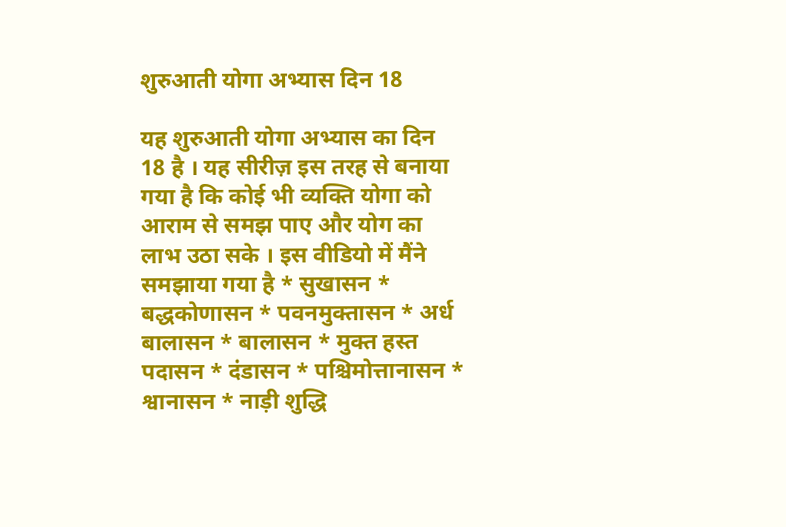शुरुआती योगा अभ्यास दिन 18

यह शुरुआती योगा अभ्यास का दिन 18 है । यह सीरीज़ इस तरह से बनाया गया है कि कोई भी व्यक्ति योगा को आराम से समझ पाए और योग का लाभ उठा सके । इस वीडियो में मैंने समझाया गया है * सुखासन * बद्धकोणासन * पवनमुक्तासन * अर्ध बालासन * बालासन * मुक्त हस्त पदासन * दंडासन * पश्चिमोत्तानासन * श्वानासन * नाड़ी शुद्धि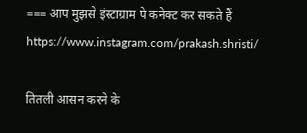=== आप मुझसे इंस्टाग्राम पे कनेक्ट कर सकते हैं https://www.instagram.com/prakash.shristi/

तितली आसन करने के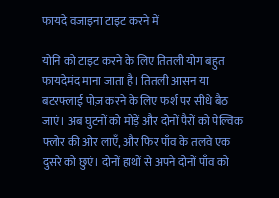फायदे वजाइना टाइट करने में

योनि को टाइट करने के लिए तितली योग बहुत फायदेमंद माना जाता है। तितली आसन या बटरफ्लाई पोज़ करने के लिए फर्श पर सीधे बैठ जाएं। अब घुटनों को मोड़ें और दोनों पैरों को पेल्विक फ्लोर की ओर लाएँ, और फिर पाँव के तलवे एक दुसरे को छुएं। दोनों हाथों से अपने दोनों पाँव को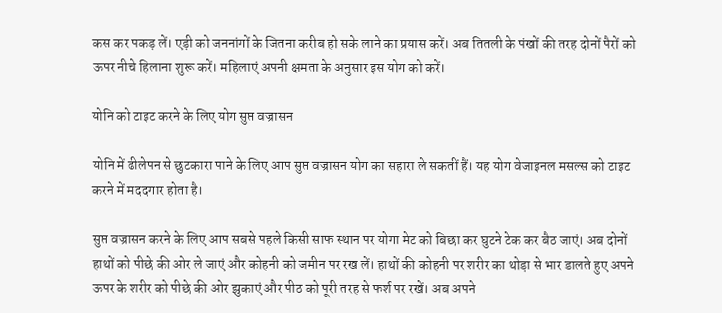कस कर पकड़ लें। एड़ी को जननांगों के जितना करीब हो सके लाने का प्रयास करें। अब तितली के पंखों की तरह दोनों पैरों को ऊपर नीचे हिलाना शुरू करें। महिलाएं अपनी क्षमता के अनुसार इस योग को करें।

योनि को टाइट करने के लिए योग सुप्त वज्रासन

योनि में ढीलेपन से छुटकारा पाने के लिए आप सुप्त वज्रासन योग का सहारा ले सकतीं हैं। यह योग वेजाइनल मसल्स को टाइट करने में मददगार होता है।

सुप्त वज्रासन करने के लिए आप सबसे पहले किसी साफ स्थान पर योगा मेट को बिछा कर घुटने टेक कर बैठ जाएं। अब दोनों हाथों को पीछे की ओर ले जाएं और कोहनी को जमीन पर रख लें। हाथों की कोहनी पर शरीर का थोड़ा से भार डालते हुए अपने ऊपर के शरीर को पीछे की ओर झुकाएं और पीठ को पूरी तरह से फर्श पर रखें। अब अपने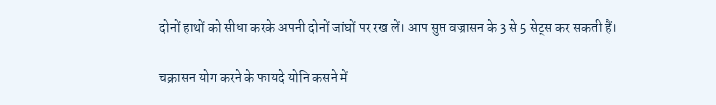दोनों हाथों को सीधा करके अपनी दोनों जांघों पर रख लें। आप सुप्त वज्रासन के 3 से 5 सेट्स कर सकती हैं।

चक्रासन योग करने के फायदे योनि कसने में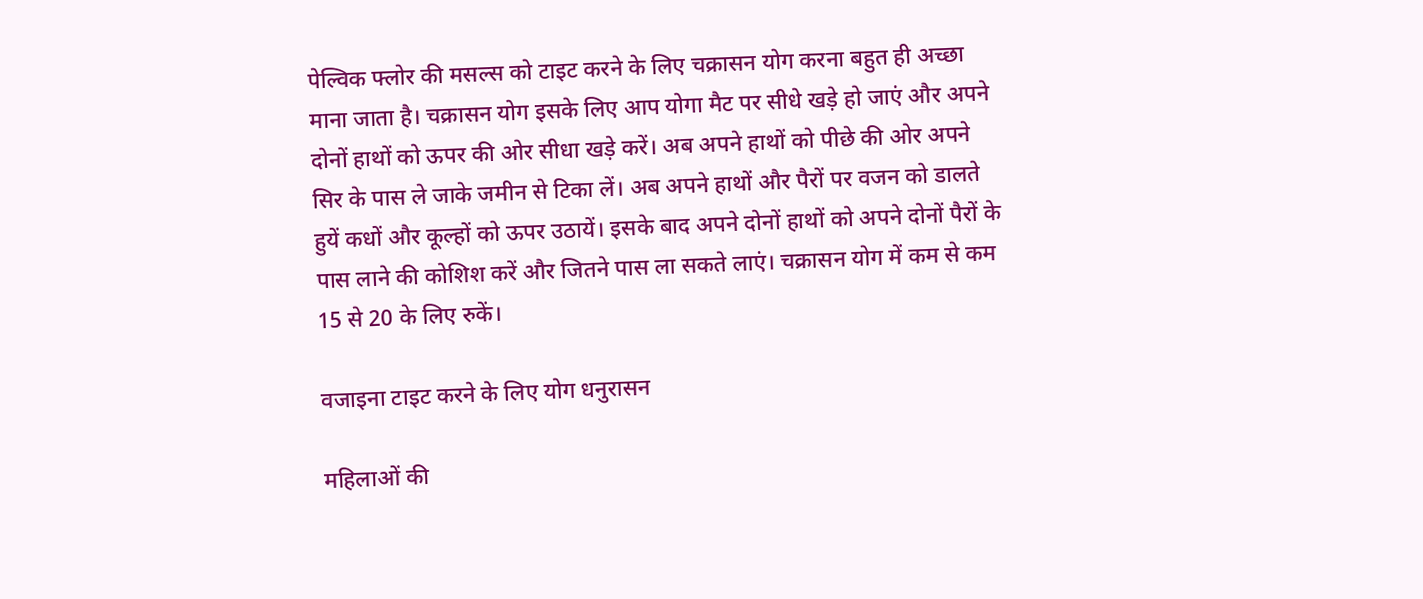पेल्विक फ्लोर की मसल्स को टाइट करने के लिए चक्रासन योग करना बहुत ही अच्छा माना जाता है। चक्रासन योग इसके लिए आप योगा मैट पर सीधे खड़े हो जाएं और अपने दोनों हाथों को ऊपर की ओर सीधा खड़े करें। अब अपने हाथों को पीछे की ओर अपने सिर के पास ले जाके जमीन से टिका लें। अब अपने हाथों और पैरों पर वजन को डालते हुयें कधों और कूल्हों को ऊपर उठायें। इसके बाद अपने दोनों हाथों को अपने दोनों पैरों के पास लाने की कोशिश करें और जितने पास ला सकते लाएं। चक्रासन योग में कम से कम 15 से 20 के लिए रुकें।

वजाइना टाइट करने के लिए योग धनुरासन

महिलाओं की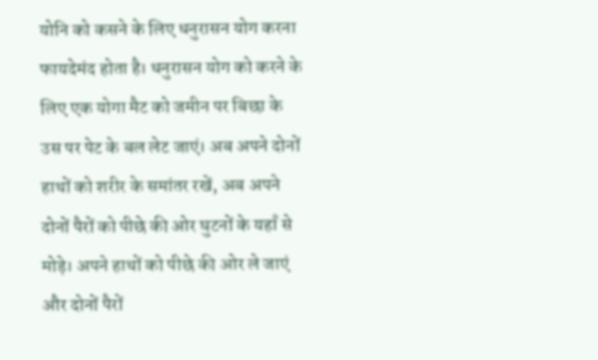योनि को कसने के लिए धनुरासन योग करना फायदेमंद होता है। धनुरासन योग को करने के लिए एक योगा मैट को जमीन पर बिछा के उस पर पेट के बल लेट जाएं। अब अपने दोनों हाथों को शरीर के समांतर रखें, अब अपने दोनों पैरों को पीछे की ओर घुटनों के यहाँ से मोड़े। अपने हाथों को पीछे की ओर ले जाएं और दोनों पैरों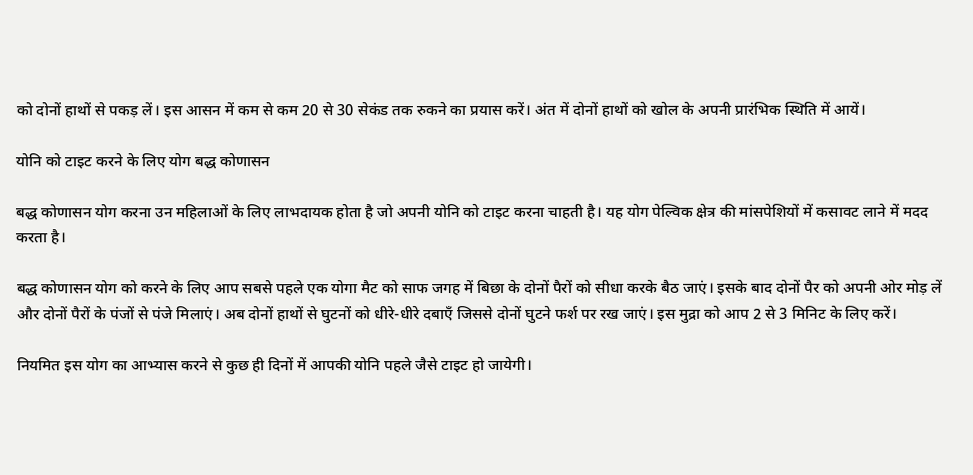को दोनों हाथों से पकड़ लें। इस आसन में कम से कम 20 से 30 सेकंड तक रुकने का प्रयास करें। अंत में दोनों हाथों को खोल के अपनी प्रारंभिक स्थिति में आयें।

योनि को टाइट करने के लिए योग बद्ध कोणासन

बद्ध कोणासन योग करना उन महिलाओं के लिए लाभदायक होता है जो अपनी योनि को टाइट करना चाहती है। यह योग पेल्विक क्षेत्र की मांसपेशियों में कसावट लाने में मदद करता है।

बद्ध कोणासन योग को करने के लिए आप सबसे पहले एक योगा मैट को साफ जगह में बिछा के दोनों पैरों को सीधा करके बैठ जाएं। इसके बाद दोनों पैर को अपनी ओर मोड़ लें और दोनों पैरों के पंजों से पंजे मिलाएं। अब दोनों हाथों से घुटनों को धीरे-धीरे दबाएँ जिससे दोनों घुटने फर्श पर रख जाएं। इस मुद्रा को आप 2 से 3 मिनिट के लिए करें।

नियमित इस योग का आभ्यास करने से कुछ ही दिनों में आपकी योनि पहले जैसे टाइट हो जायेगी।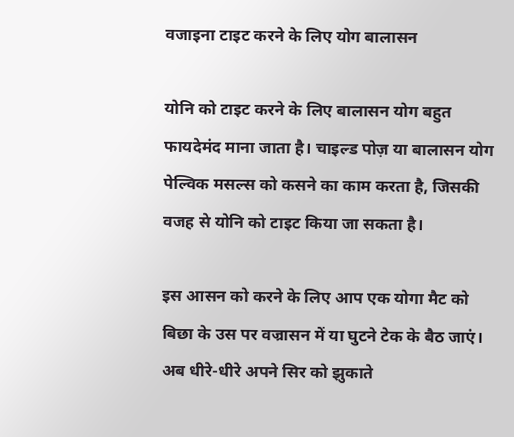वजाइना टाइट करने के लिए योग बालासन

योनि को टाइट करने के लिए बालासन योग बहुत फायदेमंद माना जाता है। चाइल्ड पोज़ या बालासन योग पेल्विक मसल्स को कसने का काम करता है, जिसकी वजह से योनि को टाइट किया जा सकता है।

इस आसन को करने के लिए आप एक योगा मैट को बिछा के उस पर वज्रासन में या घुटने टेक के बैठ जाएं। अब धीरे-धीरे अपने सिर को झुकाते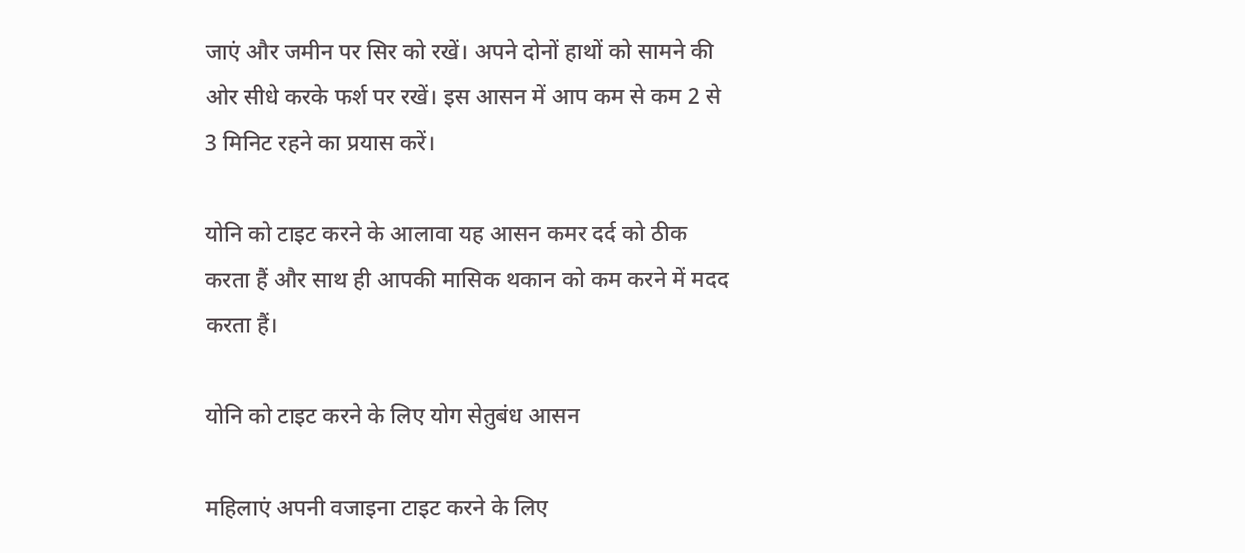जाएं और जमीन पर सिर को रखें। अपने दोनों हाथों को सामने की ओर सीधे करके फर्श पर रखें। इस आसन में आप कम से कम 2 से 3 मिनिट रहने का प्रयास करें।

योनि को टाइट करने के आलावा यह आसन कमर दर्द को ठीक करता हैं और साथ ही आपकी मासिक थकान को कम करने में मदद करता हैं।

योनि को टाइट करने के लिए योग सेतुबंध आसन

महिलाएं अपनी वजाइना टाइट करने के लिए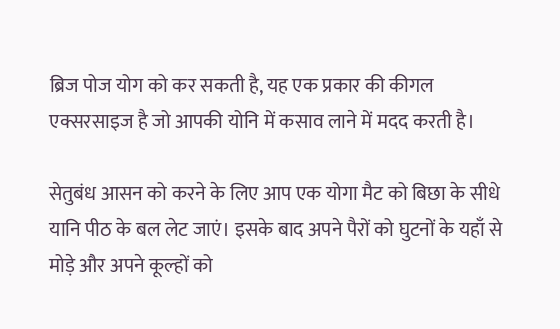ब्रिज पोज योग को कर सकती है, यह एक प्रकार की कीगल एक्सरसाइज है जो आपकी योनि में कसाव लाने में मदद करती है।

सेतुबंध आसन को करने के लिए आप एक योगा मैट को बिछा के सीधे यानि पीठ के बल लेट जाएं। इसके बाद अपने पैरों को घुटनों के यहाँ से मोड़े और अपने कूल्हों को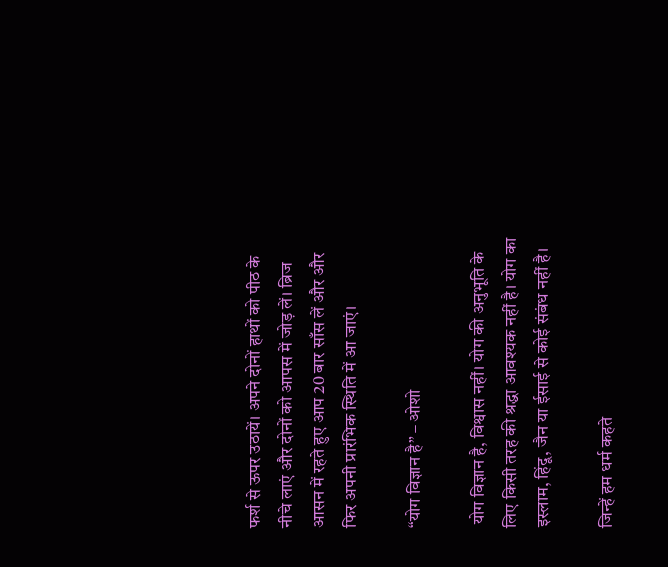फर्श से ऊपर उठायें। अपने दोनों हाथों को पीठ के नीचे लाएं और दोनों को आपस में जोड़ लें। ब्रिज आसन में रहते हुए आप 20 बार साँस लें और और फिर अपनी प्रारंभिक स्थिति में आ जाएं।

“योग विज्ञान है” – ओशो

 योग विज्ञान है, विश्वास नहीं। योग की अनुभूति के लिए किसी तरह की श्रद्धा आवश्यक नहीं है। योग का इस्लाम, हिंदू, जैन या ईसाई से कोई संबंध नहीं है।

जिन्हें हम धर्म कहते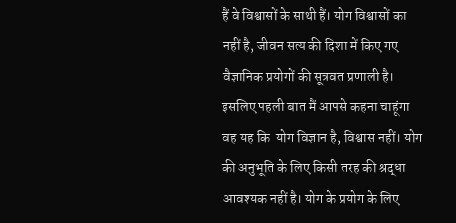हैं वे विश्वासों के साथी हैं। योग विश्वासों का नहीं है, जीवन सत्य की दिशा में किए गए वैज्ञानिक प्रयोगों की सूत्रवत प्रणाली है। इसलिए पहली बात मैं आपसे कहना चाहूंगा वह यह कि  योग विज्ञान है, विश्वास नहीं। योग की अनुभूति के लिए किसी तरह की श्रद्धा आवश्यक नहीं है। योग के प्रयोग के लिए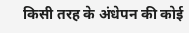किसी तरह के अंधेपन की कोई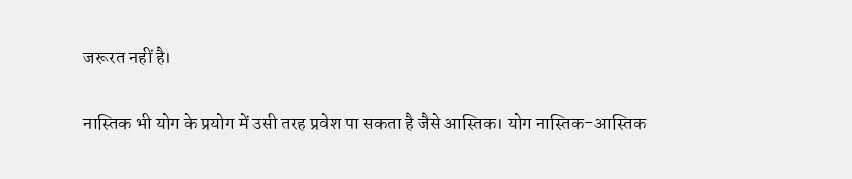जरूरत नहीं है।

नास्तिक भी योग के प्रयोग में उसी तरह प्रवेश पा सकता है जैसे आस्तिक। योग नास्तिक-आस्तिक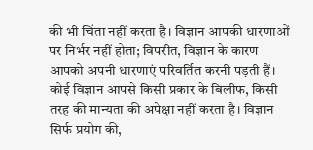की भी चिंता नहीं करता है। विज्ञान आपकी धारणाओं पर निर्भर नहीं होता; विपरीत, विज्ञान के कारण आपको अपनी धारणाएं परिवर्तित करनी पड़ती हैं। कोई विज्ञान आपसे किसी प्रकार के बिलीफ, किसी तरह की मान्यता की अपेक्षा नहीं करता है। विज्ञान सिर्फ प्रयोग की,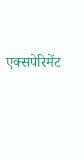एक्सपेरिमेंट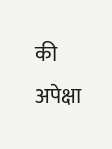की अपेक्षा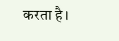करता है।